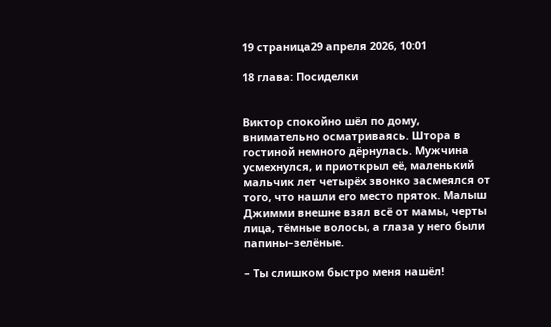19 страница29 апреля 2026, 10:01

18 глава: Посиделки


Виктор спокойно шёл по дому, внимательно осматриваясь. Штора в гостиной немного дёрнулась. Мужчина усмехнулся, и приоткрыл её, маленький мальчик лет четырёх звонко засмеялся от того, что нашли его место пряток. Малыш Джимми внешне взял всё от мамы, черты лица, тёмные волосы, а глаза у него были папины–зелёные.

– Ты слишком быстро меня нашёл!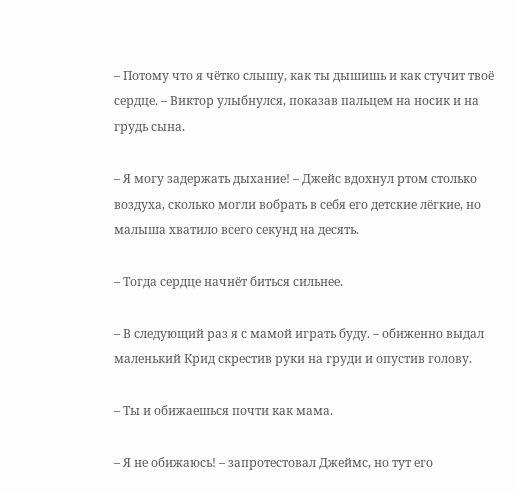– Потому что я чётко слышу, как ты дышишь и как стучит твоё сердце. – Виктор улыбнулся, показав пальцем на носик и на грудь сына.

– Я могу задержать дыхание! – Джейс вдохнул ртом столько воздуха, сколько могли вобрать в себя его детские лёгкие, но малыша хватило всего секунд на десять.

– Тогда сердце начнёт биться сильнее.

– В следующий раз я с мамой играть буду. – обиженно выдал маленький Крид скрестив руки на груди и опустив голову.

– Ты и обижаешься почти как мама.

– Я не обижаюсь! – запротестовал Джеймс, но тут его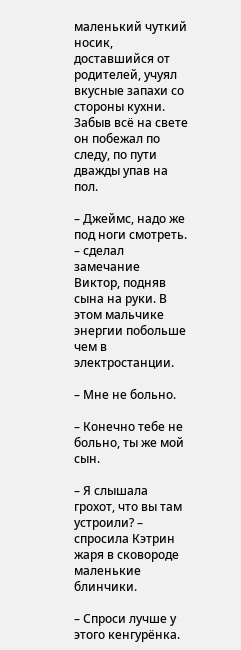маленький чуткий носик, доставшийся от родителей, учуял вкусные запахи со стороны кухни. Забыв всё на свете он побежал по следу, по пути дважды упав на пол.

– Джеймс, надо же под ноги смотреть. – сделал замечание Виктор, подняв сына на руки. В этом мальчике энергии побольше чем в электростанции.

– Мне не больно.

– Конечно тебе не больно, ты же мой сын.

– Я слышала грохот, что вы там устроили? – спросила Кэтрин жаря в сковороде маленькие блинчики.

– Спроси лучше у этого кенгурёнка.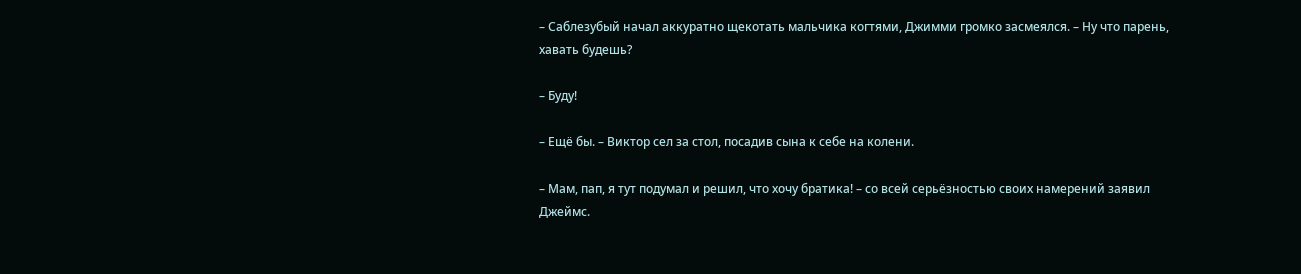– Саблезубый начал аккуратно щекотать мальчика когтями, Джимми громко засмеялся. – Ну что парень, хавать будешь?

– Буду!

– Ещё бы. – Виктор сел за стол, посадив сына к себе на колени.

– Мам, пап, я тут подумал и решил, что хочу братика! – со всей серьёзностью своих намерений заявил Джеймс.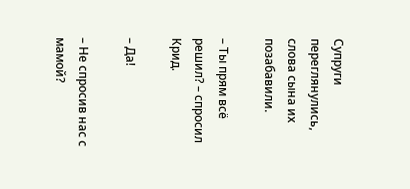Супруги переглянулись, слова сына их позабавили.

– Ты прям всё решил? – спросил Крид.

– Да!

– Не спросив нас с мамой?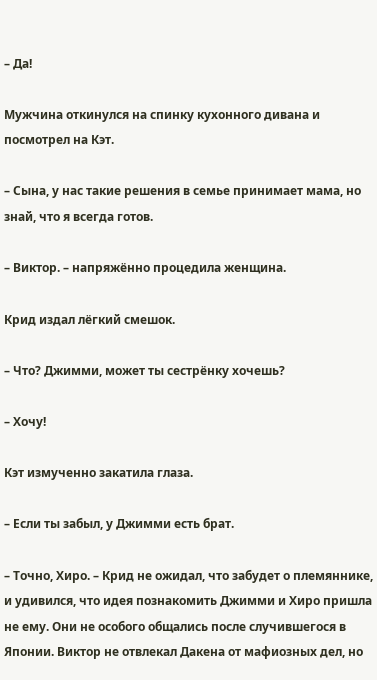– Да!

Мужчина откинулся на спинку кухонного дивана и посмотрел на Кэт.

– Сына, у нас такие решения в семье принимает мама, но знай, что я всегда готов.

– Виктор. – напряжённо процедила женщина.

Крид издал лёгкий смешок.

– Что? Джимми, может ты сестрёнку хочешь?

– Хочу!

Кэт измученно закатила глаза.

– Если ты забыл, у Джимми есть брат.

– Точно, Хиро. – Крид не ожидал, что забудет о племяннике, и удивился, что идея познакомить Джимми и Хиро пришла не ему. Они не особого общались после случившегося в Японии. Виктор не отвлекал Дакена от мафиозных дел, но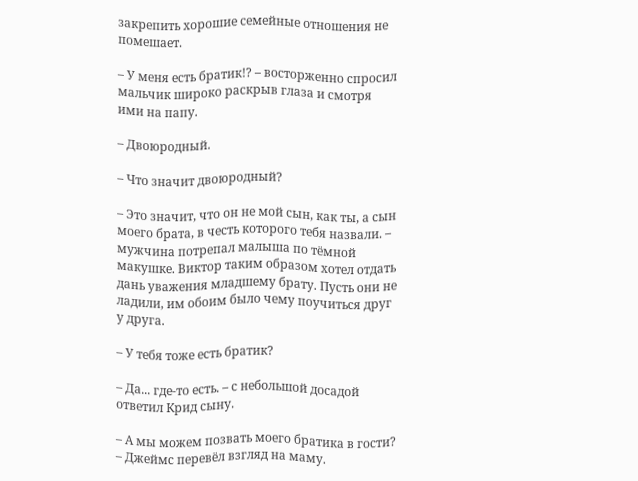закрепить хорошие семейные отношения не помешает.

– У меня есть братик!? – восторженно спросил мальчик широко раскрыв глаза и смотря ими на папу.

– Двоюродный.

– Что значит двоюродный?

– Это значит, что он не мой сын, как ты, а сын моего брата, в честь которого тебя назвали. – мужчина потрепал малыша по тёмной макушке. Виктор таким образом хотел отдать дань уважения младшему брату. Пусть они не ладили, им обоим было чему поучиться друг у друга.

– У тебя тоже есть братик?

– Да... где-то есть. – с небольшой досадой ответил Крид сыну.

– А мы можем позвать моего братика в гости? – Джеймс перевёл взгляд на маму.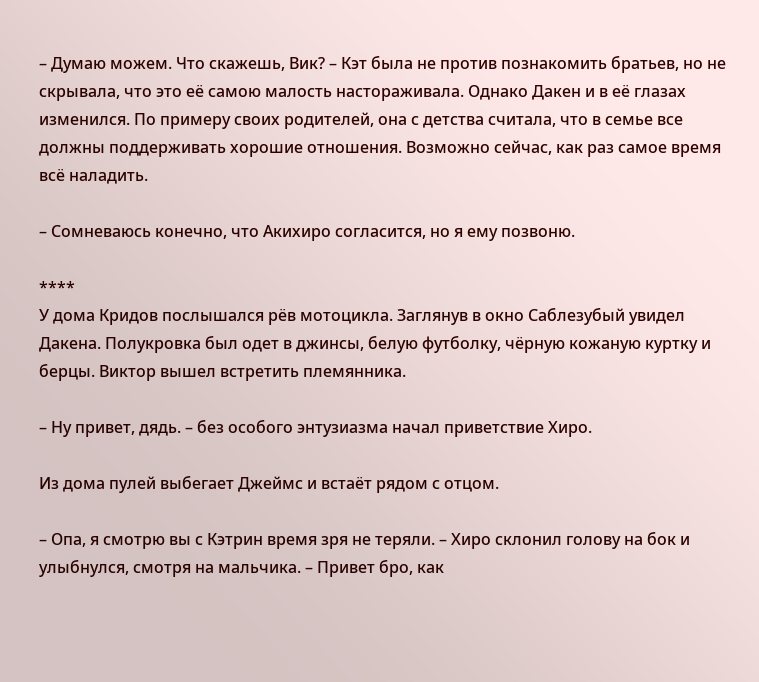– Думаю можем. Что скажешь, Вик? – Кэт была не против познакомить братьев, но не скрывала, что это её самою малость настораживала. Однако Дакен и в её глазах изменился. По примеру своих родителей, она с детства считала, что в семье все должны поддерживать хорошие отношения. Возможно сейчас, как раз самое время всё наладить.

– Сомневаюсь конечно, что Акихиро согласится, но я ему позвоню.

****
У дома Кридов послышался рёв мотоцикла. Заглянув в окно Саблезубый увидел Дакена. Полукровка был одет в джинсы, белую футболку, чёрную кожаную куртку и берцы. Виктор вышел встретить племянника.

– Ну привет, дядь. – без особого энтузиазма начал приветствие Хиро.

Из дома пулей выбегает Джеймс и встаёт рядом с отцом.

– Опа, я смотрю вы с Кэтрин время зря не теряли. – Хиро склонил голову на бок и улыбнулся, смотря на мальчика. – Привет бро, как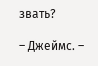звать?

– Джеймс. –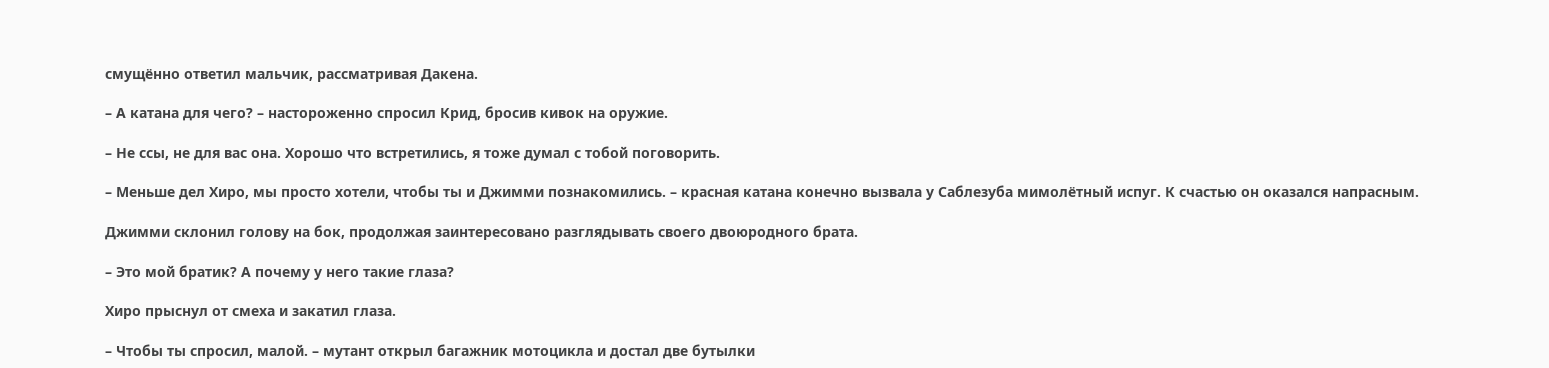смущённо ответил мальчик, рассматривая Дакена.

– А катана для чего? – настороженно спросил Крид, бросив кивок на оружие.

– Не ссы, не для вас она. Хорошо что встретились, я тоже думал с тобой поговорить.

– Меньше дел Хиро, мы просто хотели, чтобы ты и Джимми познакомились. – красная катана конечно вызвала у Саблезуба мимолётный испуг. К счастью он оказался напрасным.

Джимми склонил голову на бок, продолжая заинтересовано разглядывать своего двоюродного брата.

– Это мой братик? А почему у него такие глаза?

Хиро прыснул от смеха и закатил глаза.

– Чтобы ты спросил, малой. – мутант открыл багажник мотоцикла и достал две бутылки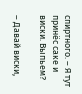спиртного. – Я тут принёс саке и виски. Выпьем?

– Давай виски,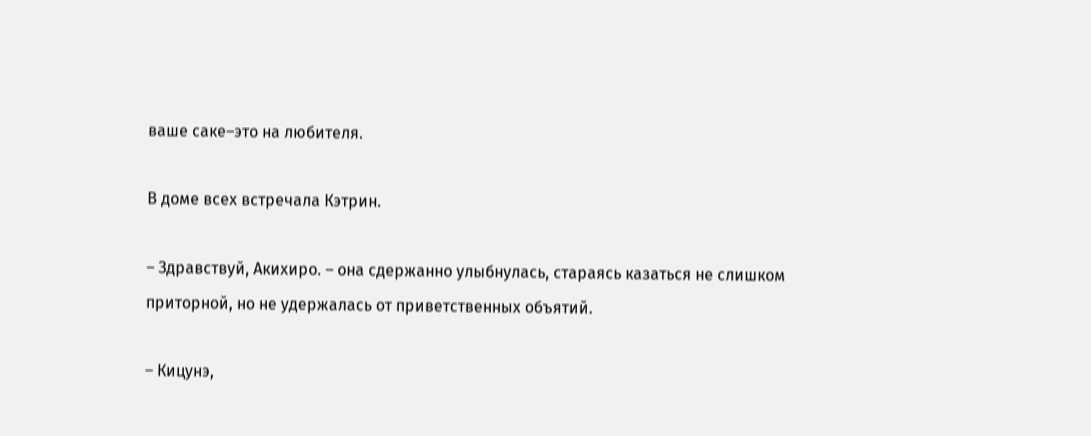ваше саке–это на любителя.

В доме всех встречала Кэтрин.

– Здравствуй, Акихиро. – она сдержанно улыбнулась, стараясь казаться не слишком приторной, но не удержалась от приветственных объятий.

– Кицунэ,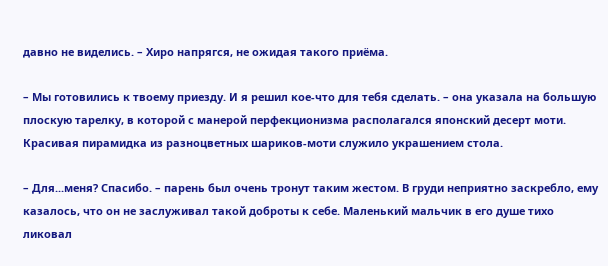давно не виделись. – Хиро напрягся, не ожидая такого приёма.

– Мы готовились к твоему приезду. И я решил кое-что для тебя сделать. – она указала на большую плоскую тарелку, в которой с манерой перфекционизма располагался японский десерт моти. Красивая пирамидка из разноцветных шариков-моти служило украшением стола.

– Для...меня? Спасибо. – парень был очень тронут таким жестом. В груди неприятно заскребло, ему казалось, что он не заслуживал такой доброты к себе. Маленький мальчик в его душе тихо ликовал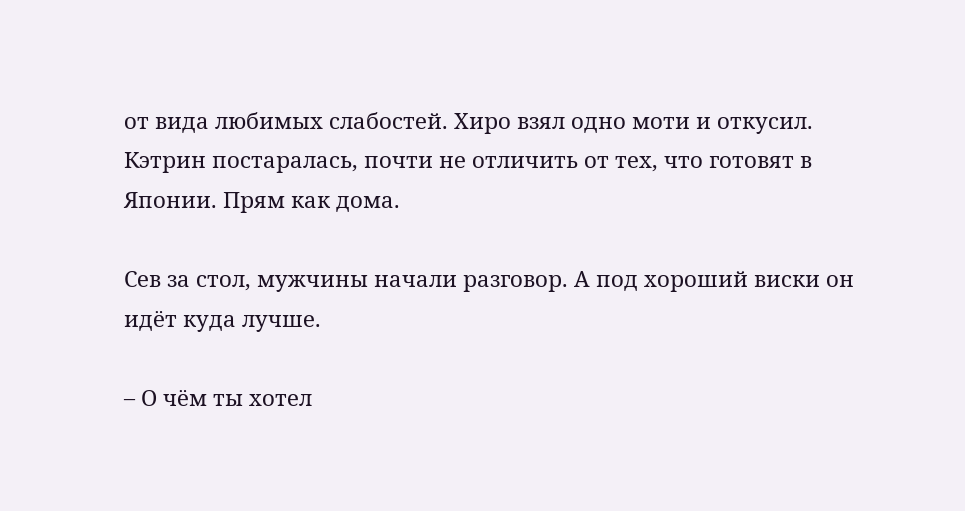от вида любимых слабостей. Хиро взял одно моти и откусил. Кэтрин постаралась, почти не отличить от тех, что готовят в Японии. Прям как дома.

Сев за стол, мужчины начали разговор. А под хороший виски он идёт куда лучше.

– О чём ты хотел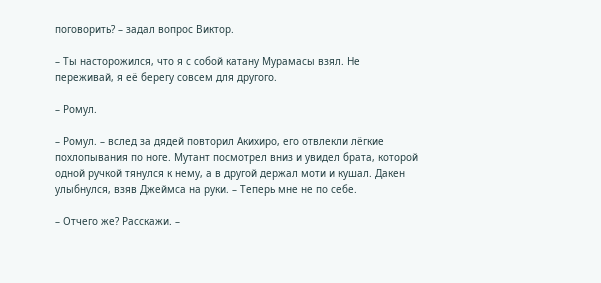поговорить? – задал вопрос Виктор.

– Ты насторожился, что я с собой катану Мурамасы взял. Не переживай, я её берегу совсем для другого.

– Ромул.

– Ромул. – вслед за дядей повторил Акихиро, его отвлекли лёгкие похлопывания по ноге. Мутант посмотрел вниз и увидел брата, которой одной ручкой тянулся к нему, а в другой держал моти и кушал. Дакен улыбнулся, взяв Джеймса на руки. – Теперь мне не по себе.

– Отчего же? Расскажи. –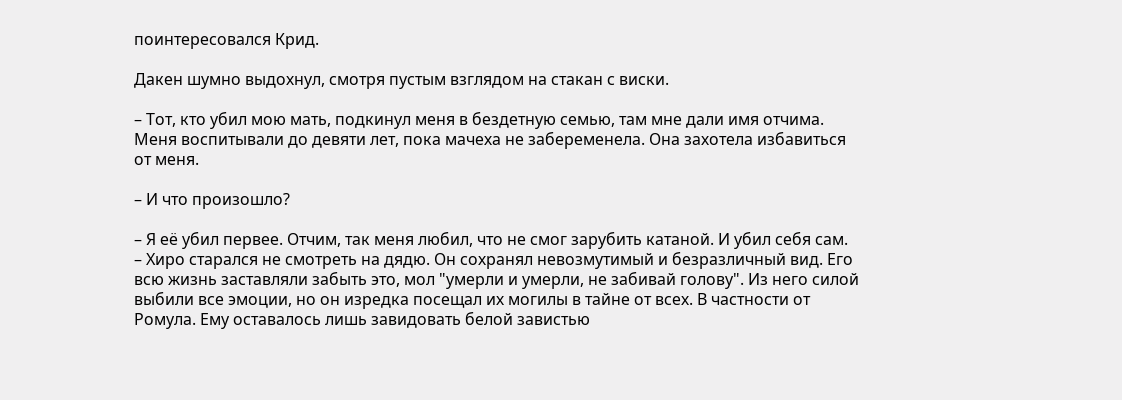поинтересовался Крид.

Дакен шумно выдохнул, смотря пустым взглядом на стакан с виски.

– Тот, кто убил мою мать, подкинул меня в бездетную семью, там мне дали имя отчима. Меня воспитывали до девяти лет, пока мачеха не забеременела. Она захотела избавиться от меня.

– И что произошло?

– Я её убил первее. Отчим, так меня любил, что не смог зарубить катаной. И убил себя сам. – Хиро старался не смотреть на дядю. Он сохранял невозмутимый и безразличный вид. Его всю жизнь заставляли забыть это, мол "умерли и умерли, не забивай голову". Из него силой выбили все эмоции, но он изредка посещал их могилы в тайне от всех. В частности от Ромула. Ему оставалось лишь завидовать белой завистью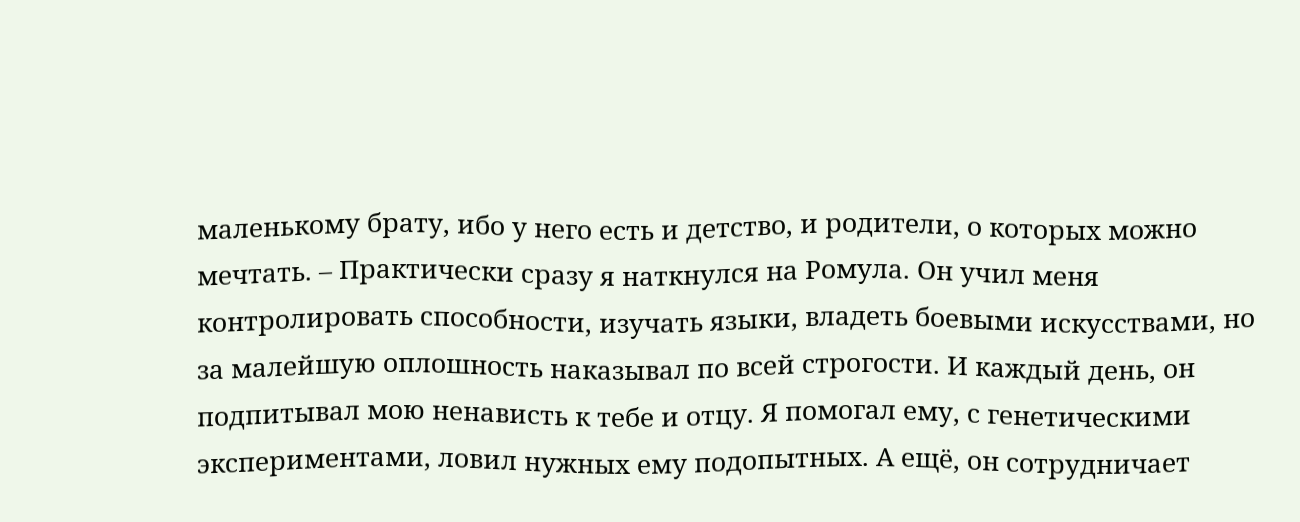маленькому брату, ибо у него есть и детство, и родители, о которых можно мечтать. – Практически сразу я наткнулся на Ромула. Он учил меня контролировать способности, изучать языки, владеть боевыми искусствами, но за малейшую оплошность наказывал по всей строгости. И каждый день, он подпитывал мою ненависть к тебе и отцу. Я помогал ему, с генетическими экспериментами, ловил нужных ему подопытных. А ещё, он сотрудничает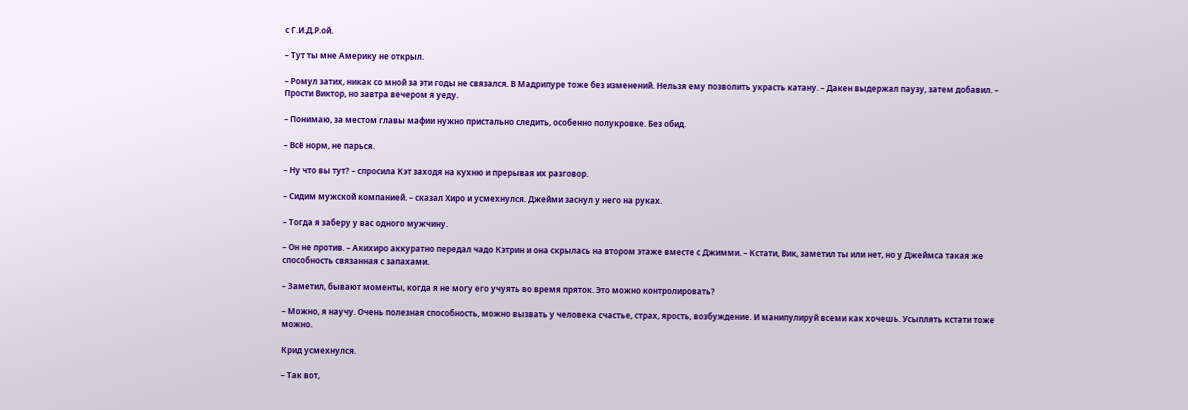с Г.И.Д.Р.ой.

– Тут ты мне Америку не открыл.

– Ромул затих, никак со мной за эти годы не связался. В Мадрипуре тоже без изменений. Нельзя ему позволить украсть катану. – Дакен выдержал паузу, затем добавил. – Прости Виктор, но завтра вечером я уеду.

– Понимаю, за местом главы мафии нужно пристально следить, особенно полукровке. Без обид.

– Всё норм, не парься.

– Ну что вы тут? – спросила Кэт заходя на кухню и прерывая их разговор.

– Сидим мужской компанией. – сказал Хиро и усмехнулся. Джейми заснул у него на руках.

– Тогда я заберу у вас одного мужчину.

– Он не против. – Акихиро аккуратно передал чадо Кэтрин и она скрылась на втором этаже вместе с Джимми. – Кстати, Вик, заметил ты или нет, но у Джеймса такая же способность связанная с запахами.

– Заметил, бывают моменты, когда я не могу его учуять во время пряток. Это можно контролировать?

– Можно, я научу. Очень полезная способность, можно вызвать у человека счастье, страх, ярость, возбуждение. И манипулируй всеми как хочешь. Усыплять кстати тоже можно.

Крид усмехнулся.

– Так вот,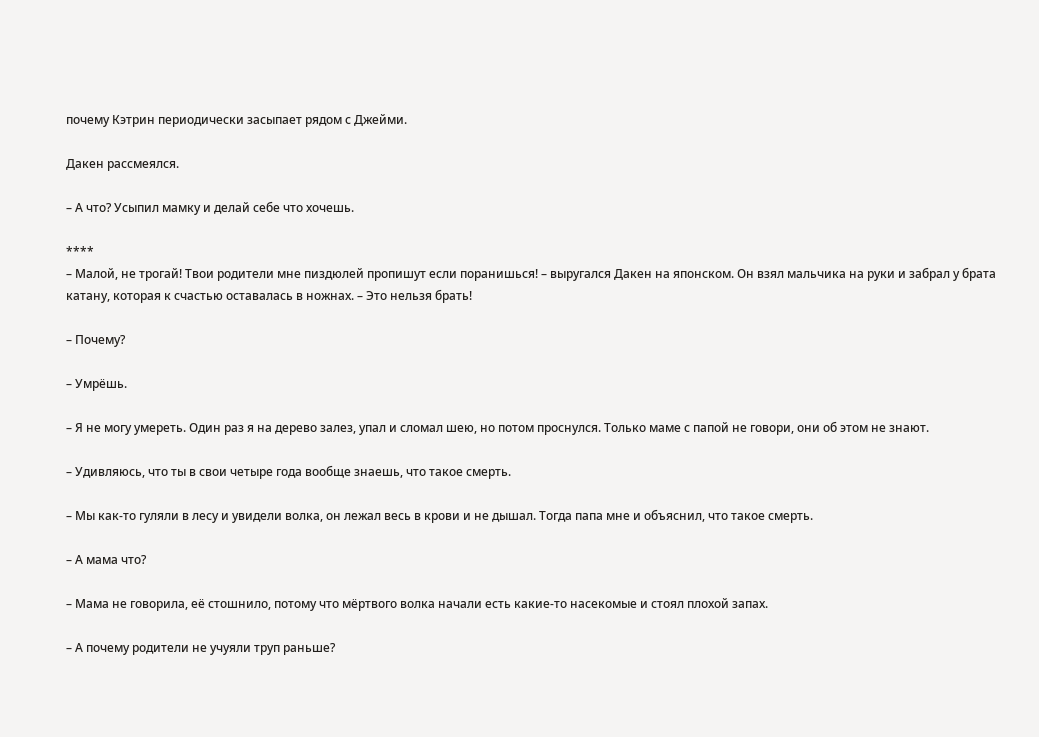почему Кэтрин периодически засыпает рядом с Джейми.

Дакен рассмеялся.

– А что? Усыпил мамку и делай себе что хочешь.

****
– Малой, не трогай! Твои родители мне пиздюлей пропишут если поранишься! – выругался Дакен на японском. Он взял мальчика на руки и забрал у брата катану, которая к счастью оставалась в ножнах. – Это нельзя брать!

– Почему?

– Умрёшь.

– Я не могу умереть. Один раз я на дерево залез, упал и сломал шею, но потом проснулся. Только маме с папой не говори, они об этом не знают.

– Удивляюсь, что ты в свои четыре года вообще знаешь, что такое смерть.

– Мы как-то гуляли в лесу и увидели волка, он лежал весь в крови и не дышал. Тогда папа мне и объяснил, что такое смерть.

– А мама что?

– Мама не говорила, её стошнило, потому что мёртвого волка начали есть какие-то насекомые и стоял плохой запах.

– А почему родители не учуяли труп раньше?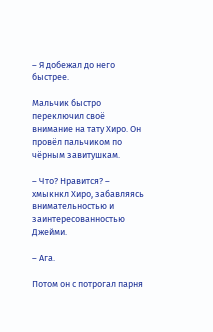– Я добежал до него быстрее.

Мальчик быстро переключил своё внимание на тату Хиро. Он провёл пальчиком по чёрным завитушкам.

– Что? Нравится? – хмыкнкл Хиро, забавляясь внимательностью и заинтересованностью Джейми.

– Ага.

Потом он с потрогал парня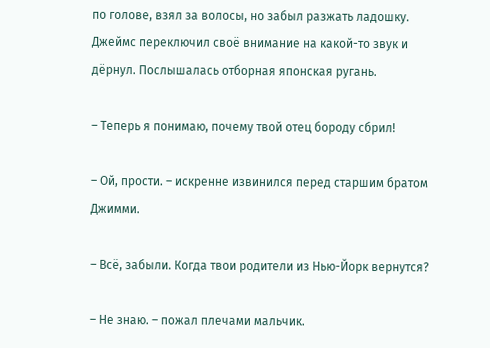по голове, взял за волосы, но забыл разжать ладошку. Джеймс переключил своё внимание на какой-то звук и дёрнул. Послышалась отборная японская ругань.

– Теперь я понимаю, почему твой отец бороду сбрил!

– Ой, прости. – искренне извинился перед старшим братом Джимми.

– Всё, забыли. Когда твои родители из Нью-Йорк вернутся?

– Не знаю. – пожал плечами мальчик.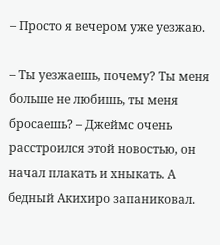– Просто я вечером уже уезжаю.

– Ты уезжаешь, почему? Ты меня больше не любишь, ты меня бросаешь? – Джеймс очень расстроился этой новостью, он начал плакать и хныкать. А бедный Акихиро запаниковал.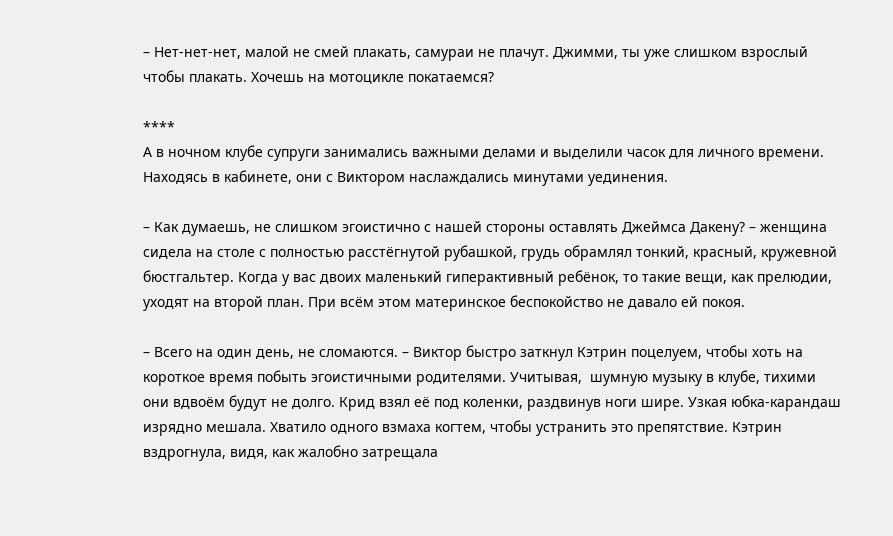– Нет-нет-нет, малой не смей плакать, самураи не плачут. Джимми, ты уже слишком взрослый чтобы плакать. Хочешь на мотоцикле покатаемся?

****
А в ночном клубе супруги занимались важными делами и выделили часок для личного времени. Находясь в кабинете, они с Виктором наслаждались минутами уединения.

– Как думаешь, не слишком эгоистично с нашей стороны оставлять Джеймса Дакену? – женщина сидела на столе с полностью расстёгнутой рубашкой, грудь обрамлял тонкий, красный, кружевной бюстгальтер. Когда у вас двоих маленький гиперактивный ребёнок, то такие вещи, как прелюдии, уходят на второй план. При всём этом материнское беспокойство не давало ей покоя.

– Всего на один день, не сломаются. – Виктор быстро заткнул Кэтрин поцелуем, чтобы хоть на короткое время побыть эгоистичными родителями. Учитывая,  шумную музыку в клубе, тихими они вдвоём будут не долго. Крид взял её под коленки, раздвинув ноги шире. Узкая юбка-карандаш изрядно мешала. Хватило одного взмаха когтем, чтобы устранить это препятствие. Кэтрин вздрогнула, видя, как жалобно затрещала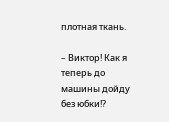плотная ткань.

– Виктор! Как я теперь до машины дойду без юбки!?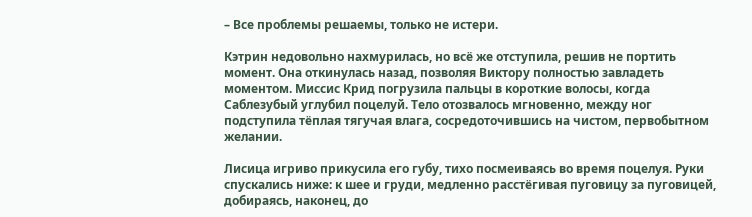– Все проблемы решаемы, только не истери.

Кэтрин недовольно нахмурилась, но всё же отступила, решив не портить момент. Она откинулась назад, позволяя Виктору полностью завладеть моментом. Миссис Крид погрузила пальцы в короткие волосы, когда Саблезубый углубил поцелуй. Тело отозвалось мгновенно, между ног подступила тёплая тягучая влага, сосредоточившись на чистом, первобытном желании.

Лисица игриво прикусила его губу, тихо посмеиваясь во время поцелуя. Руки спускались ниже: к шее и груди, медленно расстёгивая пуговицу за пуговицей, добираясь, наконец, до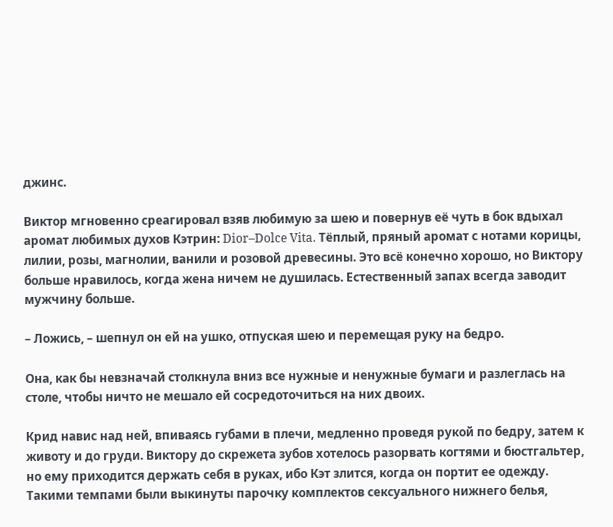джинс.

Виктор мгновенно среагировал взяв любимую за шею и повернув её чуть в бок вдыхал аромат любимых духов Кэтрин: Dior–Dolce Vita. Тёплый, пряный аромат с нотами корицы, лилии, розы, магнолии, ванили и розовой древесины. Это всё конечно хорошо, но Виктору больше нравилось, когда жена ничем не душилась. Естественный запах всегда заводит мужчину больше.

– Ложись, – шепнул он ей на ушко, отпуская шею и перемещая руку на бедро.

Она, как бы невзначай столкнула вниз все нужные и ненужные бумаги и разлеглась на столе, чтобы ничто не мешало ей сосредоточиться на них двоих.

Крид навис над ней, впиваясь губами в плечи, медленно проведя рукой по бедру, затем к животу и до груди. Виктору до скрежета зубов хотелось разорвать когтями и бюстгальтер, но ему приходится держать себя в руках, ибо Кэт злится, когда он портит ее одежду. Такими темпами были выкинуты парочку комплектов сексуального нижнего белья,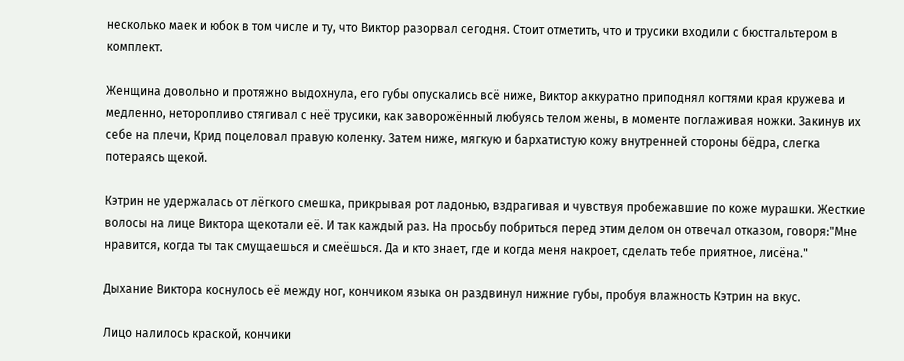несколько маек и юбок в том числе и ту, что Виктор разорвал сегодня. Стоит отметить, что и трусики входили с бюстгальтером в комплект.

Женщина довольно и протяжно выдохнула, его губы опускались всё ниже, Виктор аккуратно приподнял когтями края кружева и медленно, неторопливо стягивал с неё трусики, как заворожённый любуясь телом жены, в моменте поглаживая ножки. Закинув их себе на плечи, Крид поцеловал правую коленку. Затем ниже, мягкую и бархатистую кожу внутренней стороны бёдра, слегка потераясь щекой.

Кэтрин не удержалась от лёгкого смешка, прикрывая рот ладонью, вздрагивая и чувствуя пробежавшие по коже мурашки. Жесткие волосы на лице Виктора щекотали её. И так каждый раз. На просьбу побриться перед этим делом он отвечал отказом, говоря:"Мне нравится, когда ты так смущаешься и смеёшься. Да и кто знает, где и когда меня накроет, сделать тебе приятное, лисёна."

Дыхание Виктора коснулось её между ног, кончиком языка он раздвинул нижние губы, пробуя влажность Кэтрин на вкус.

Лицо налилось краской, кончики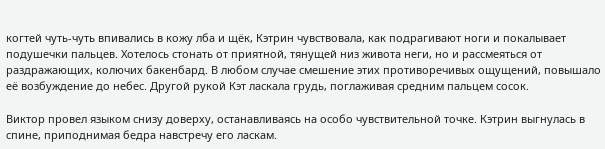когтей чуть-чуть впивались в кожу лба и щёк, Кэтрин чувствовала, как подрагивают ноги и покалывает подушечки пальцев. Хотелось стонать от приятной, тянущей низ живота неги, но и рассмеяться от раздражающих, колючих бакенбард. В любом случае смешение этих противоречивых ощущений, повышало её возбуждение до небес. Другой рукой Кэт ласкала грудь, поглаживая средним пальцем сосок.

Виктор провел языком снизу доверху, останавливаясь на особо чувствительной точке. Кэтрин выгнулась в спине, приподнимая бедра навстречу его ласкам.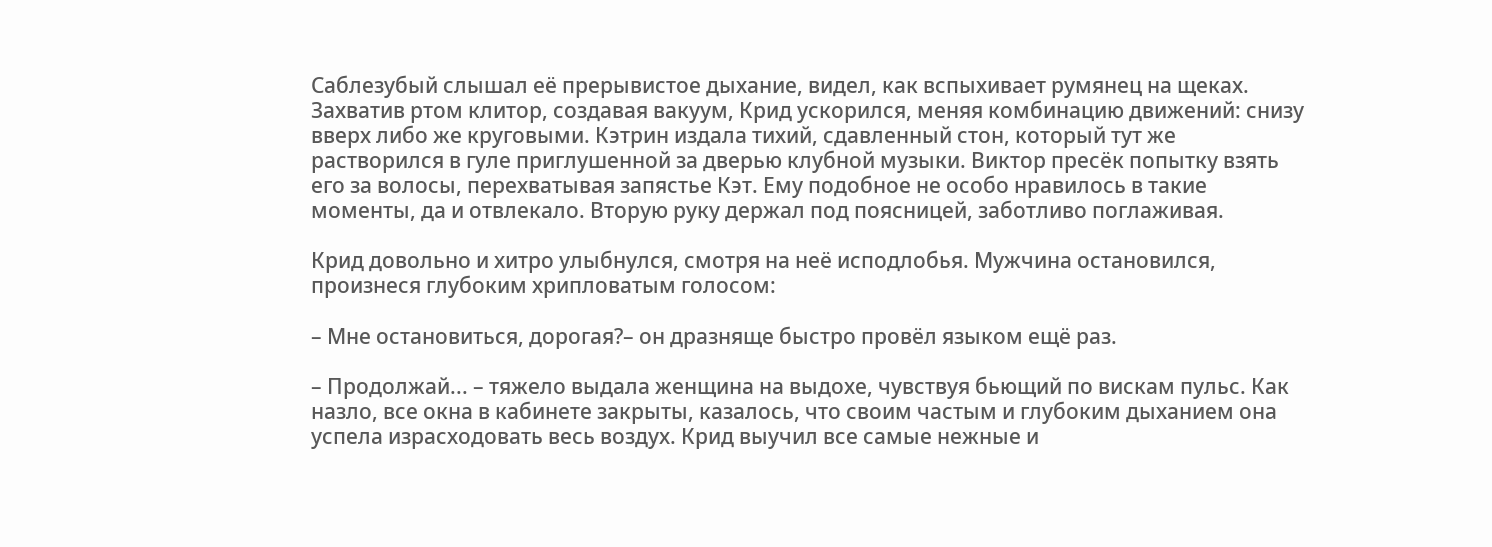Саблезубый слышал её прерывистое дыхание, видел, как вспыхивает румянец на щеках. Захватив ртом клитор, создавая вакуум, Крид ускорился, меняя комбинацию движений: снизу вверх либо же круговыми. Кэтрин издала тихий, сдавленный стон, который тут же растворился в гуле приглушенной за дверью клубной музыки. Виктор пресёк попытку взять его за волосы, перехватывая запястье Кэт. Ему подобное не особо нравилось в такие моменты, да и отвлекало. Вторую руку держал под поясницей, заботливо поглаживая.

Крид довольно и хитро улыбнулся, смотря на неё исподлобья. Мужчина остановился, произнеся глубоким хрипловатым голосом:

– Мне остановиться, дорогая?– он дразняще быстро провёл языком ещё раз.

– Продолжай... – тяжело выдала женщина на выдохе, чувствуя бьющий по вискам пульс. Как назло, все окна в кабинете закрыты, казалось, что своим частым и глубоким дыханием она успела израсходовать весь воздух. Крид выучил все самые нежные и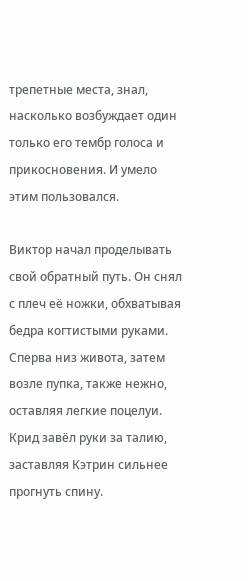трепетные места, знал, насколько возбуждает один только его тембр голоса и прикосновения. И умело этим пользовался.

Виктор начал проделывать свой обратный путь. Он снял с плеч её ножки, обхватывая бедра когтистыми руками. Сперва низ живота, затем возле пупка, также нежно, оставляя легкие поцелуи. Крид завёл руки за талию, заставляя Кэтрин сильнее прогнуть спину.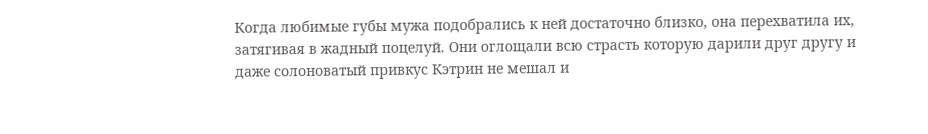Когда любимые губы мужа подобрались к ней достаточно близко, она перехватила их, затягивая в жадный поцелуй. Они оглощали всю страсть которую дарили друг другу и даже солоноватый привкус Кэтрин не мешал и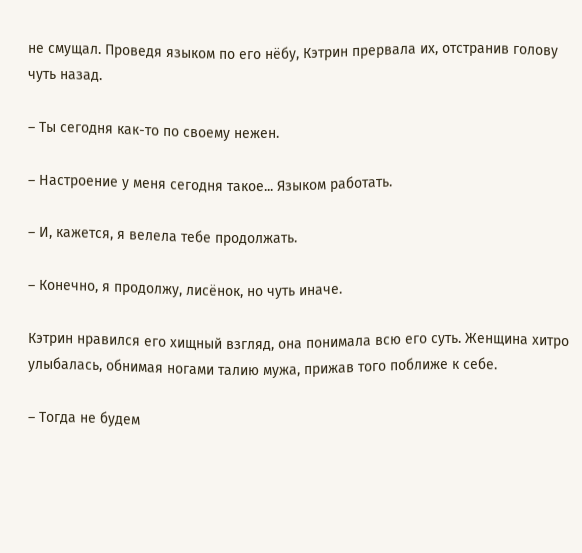не смущал. Проведя языком по его нёбу, Кэтрин прервала их, отстранив голову чуть назад.

– Ты сегодня как-то по своему нежен.

– Настроение у меня сегодня такое... Языком работать.

– И, кажется, я велела тебе продолжать.

– Конечно, я продолжу, лисёнок, но чуть иначе.

Кэтрин нравился его хищный взгляд, она понимала всю его суть. Женщина хитро улыбалась, обнимая ногами талию мужа, прижав того поближе к себе.

– Тогда не будем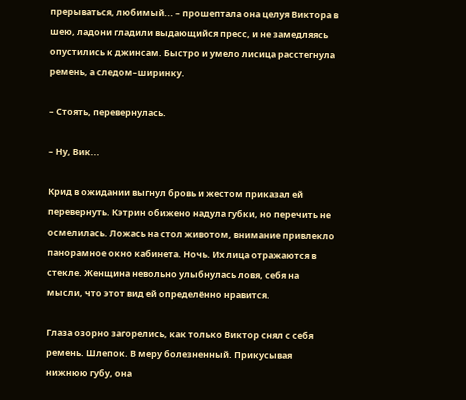прерываться, любимый... – прошептала она целуя Виктора в шею, ладони гладили выдающийся пресс, и не замедляясь опустились к джинсам. Быстро и умело лисица расстегнула ремень, а следом–ширинку.

– Стоять, перевернулась.

– Ну, Вик...

Крид в ожидании выгнул бровь и жестом приказал ей перевернуть. Кэтрин обижено надула губки, но перечить не осмелилась. Ложась на стол животом, внимание привлекло панорамное окно кабинета. Ночь. Их лица отражаются в стекле. Женщина невольно улыбнулась ловя, себя на мысли, что этот вид ей определённо нравится.

Глаза озорно загорелись, как только Виктор снял с себя ремень. Шлепок. В меру болезненный. Прикусывая нижнюю губу, она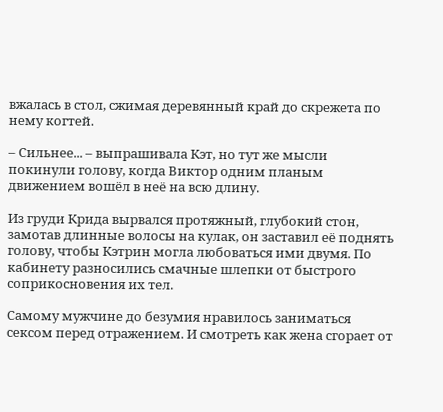вжалась в стол, сжимая деревянный край до скрежета по нему когтей.

– Сильнее... – выпрашивала Кэт, но тут же мысли покинули голову, когда Виктор одним планым движением вошёл в неё на всю длину.

Из груди Крида вырвался протяжный, глубокий стон, замотав длинные волосы на кулак, он заставил её поднять голову, чтобы Кэтрин могла любоваться ими двумя. По кабинету разносились смачные шлепки от быстрого соприкосновения их тел.

Самому мужчине до безумия нравилось заниматься сексом перед отражением. И смотреть как жена сгорает от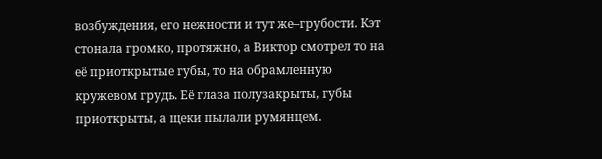возбуждения, его нежности и тут же–грубости. Кэт стонала громко, протяжно, а Виктор смотрел то на её приоткрытые губы, то на обрамленную кружевом грудь. Её глаза полузакрыты, губы приоткрыты, а щеки пылали румянцем.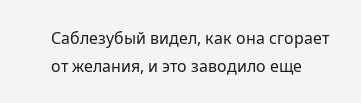Саблезубый видел, как она сгорает от желания, и это заводило еще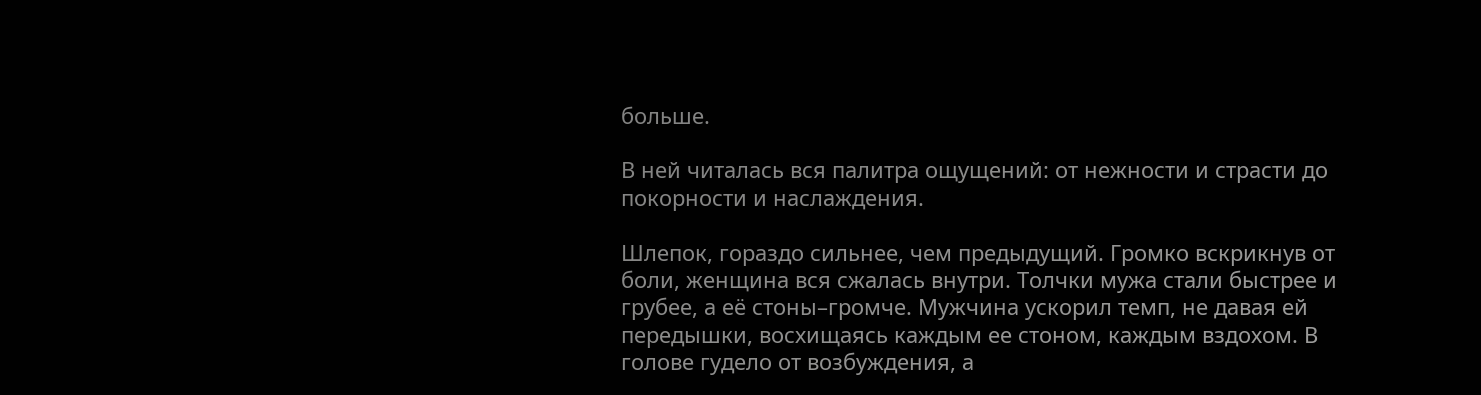больше.

В ней читалась вся палитра ощущений: от нежности и страсти до покорности и наслаждения.

Шлепок, гораздо сильнее, чем предыдущий. Громко вскрикнув от боли, женщина вся сжалась внутри. Толчки мужа стали быстрее и грубее, а её стоны–громче. Мужчина ускорил темп, не давая ей передышки, восхищаясь каждым ее стоном, каждым вздохом. В голове гудело от возбуждения, а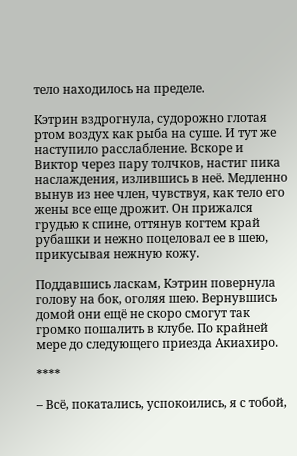тело находилось на пределе.

Кэтрин вздрогнула, судорожно глотая ртом воздух как рыба на суше. И тут же наступило расслабление. Вскоре и Виктор через пару толчков, настиг пика наслаждения, излившись в неё. Медленно вынув из нее член, чувствуя, как тело его жены все еще дрожит. Он прижался грудью к спине, оттянув когтем край рубашки и нежно поцеловал ее в шею, прикусывая нежную кожу.

Поддавшись ласкам, Кэтрин повернула голову на бок, оголяя шею. Вернувшись домой они ещё не скоро смогут так громко пошалить в клубе. По крайней мере до следующего приезда Акиахиро.

****

– Всё, покатались, успокоились, я с тобой,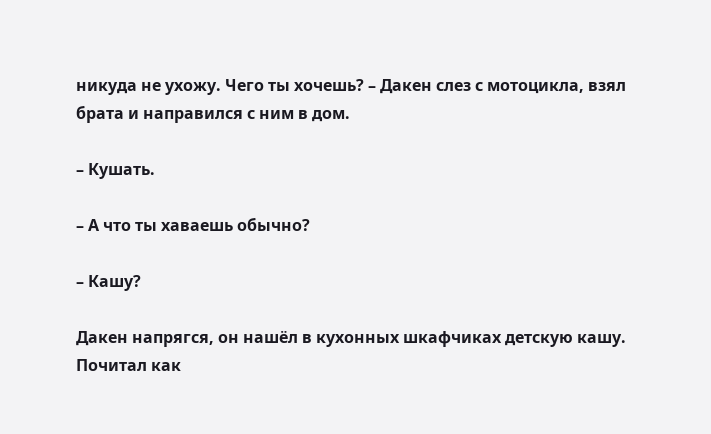никуда не ухожу. Чего ты хочешь? – Дакен слез с мотоцикла, взял брата и направился с ним в дом.

– Кушать.

– А что ты хаваешь обычно?

– Кашу?

Дакен напрягся, он нашёл в кухонных шкафчиках детскую кашу. Почитал как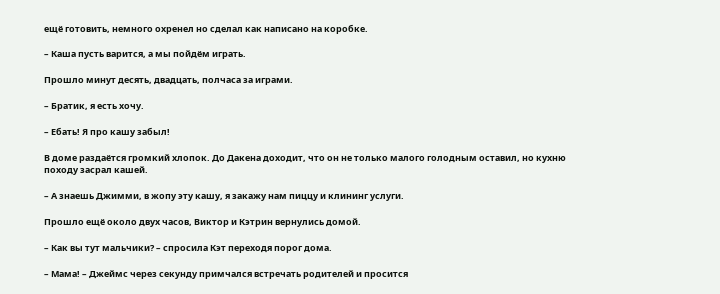ещё готовить, немного охренел но сделал как написано на коробке.

– Каша пусть варится, а мы пойдём играть.

Прошло минут десять, двадцать, полчаса за играми.

– Братик, я есть хочу.

– Ебать! Я про кашу забыл!

В доме раздаётся громкий хлопок. До Дакена доходит, что он не только малого голодным оставил, но кухню походу засрал кашей.

– А знаешь Джимми, в жопу эту кашу, я закажу нам пиццу и клининг услуги.

Прошло ещё около двух часов, Виктор и Кэтрин вернулись домой.

– Как вы тут мальчики? – спросила Кэт переходя порог дома.

– Мама! – Джеймс через секунду примчался встречать родителей и просится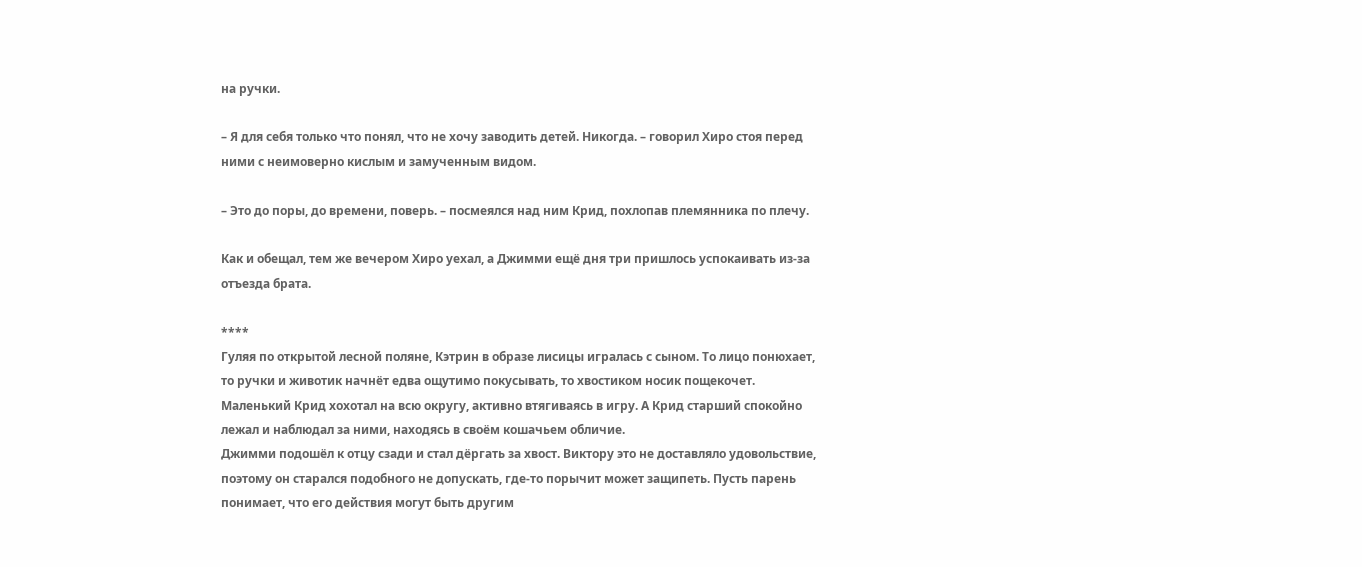на ручки.

– Я для себя только что понял, что не хочу заводить детей. Никогда. – говорил Хиро стоя перед ними с неимоверно кислым и замученным видом.

– Это до поры, до времени, поверь. – посмеялся над ним Крид, похлопав племянника по плечу.

Как и обещал, тем же вечером Хиро уехал, а Джимми ещё дня три пришлось успокаивать из-за отъезда брата.

****
Гуляя по открытой лесной поляне, Кэтрин в образе лисицы игралась с сыном. То лицо понюхает, то ручки и животик начнёт едва ощутимо покусывать, то хвостиком носик пощекочет. Маленький Крид хохотал на всю округу, активно втягиваясь в игру. А Крид старший спокойно лежал и наблюдал за ними, находясь в своём кошачьем обличие.
Джимми подошёл к отцу сзади и стал дёргать за хвост. Виктору это не доставляло удовольствие, поэтому он старался подобного не допускать, где-то порычит может защипеть. Пусть парень понимает, что его действия могут быть другим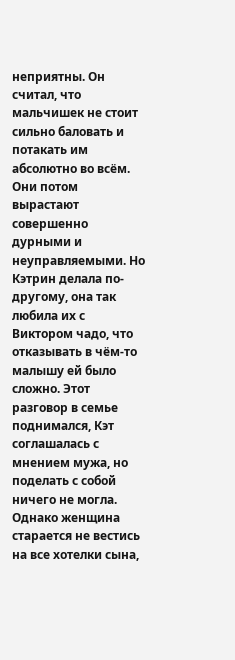неприятны. Он считал, что мальчишек не стоит сильно баловать и потакать им абсолютно во всём. Они потом вырастают совершенно дурными и неуправляемыми. Но Кэтрин делала по-другому, она так любила их с Виктором чадо, что отказывать в чём-то малышу ей было сложно. Этот разговор в семье поднимался, Кэт соглашалась с мнением мужа, но поделать с собой ничего не могла. Однако женщина старается не вестись на все хотелки сына,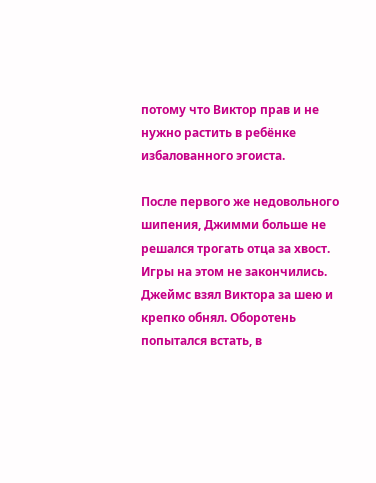потому что Виктор прав и не нужно растить в ребёнке избалованного эгоиста.

После первого же недовольного шипения, Джимми больше не решался трогать отца за хвост. Игры на этом не закончились. Джеймс взял Виктора за шею и крепко обнял. Оборотень попытался встать, в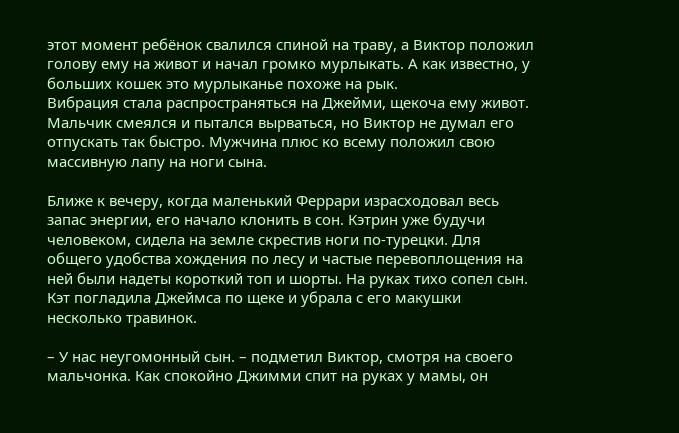этот момент ребёнок свалился спиной на траву, а Виктор положил голову ему на живот и начал громко мурлыкать. А как известно, у больших кошек это мурлыканье похоже на рык.
Вибрация стала распространяться на Джейми, щекоча ему живот. Мальчик смеялся и пытался вырваться, но Виктор не думал его отпускать так быстро. Мужчина плюс ко всему положил свою массивную лапу на ноги сына.

Ближе к вечеру, когда маленький Феррари израсходовал весь запас энергии, его начало клонить в сон. Кэтрин уже будучи человеком, сидела на земле скрестив ноги по-турецки. Для общего удобства хождения по лесу и частые перевоплощения на ней были надеты короткий топ и шорты. На руках тихо сопел сын. Кэт погладила Джеймса по щеке и убрала с его макушки несколько травинок.

– У нас неугомонный сын. – подметил Виктор, смотря на своего мальчонка. Как спокойно Джимми спит на руках у мамы, он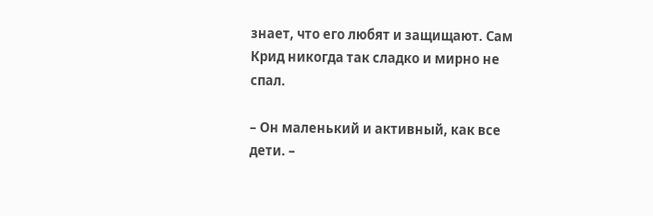знает, что его любят и защищают. Сам Крид никогда так сладко и мирно не спал.

– Он маленький и активный, как все дети. –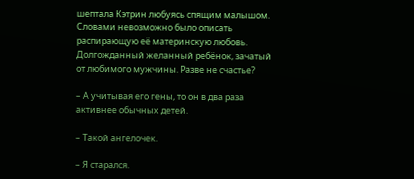шептала Кэтрин любуясь спящим малышом. Словами невозможно было описать распирающую её материнскую любовь. Долгожданный желанный ребёнок, зачатый от любимого мужчины. Разве не счастье?

– А учитывая его гены, то он в два раза активнее обычных детей.

– Такой ангелочек.

– Я старался.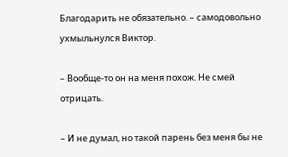Благодарить не обязательно. – самодовольно ухмыльнулся Виктор.

– Вообще-то он на меня похож. Не смей отрицать.

– И не думал, но такой парень без меня бы не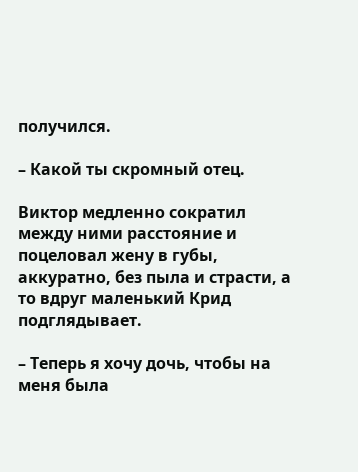получился.

– Какой ты скромный отец.

Виктор медленно сократил между ними расстояние и поцеловал жену в губы, аккуратно, без пыла и страсти, а то вдруг маленький Крид подглядывает.

– Теперь я хочу дочь, чтобы на меня была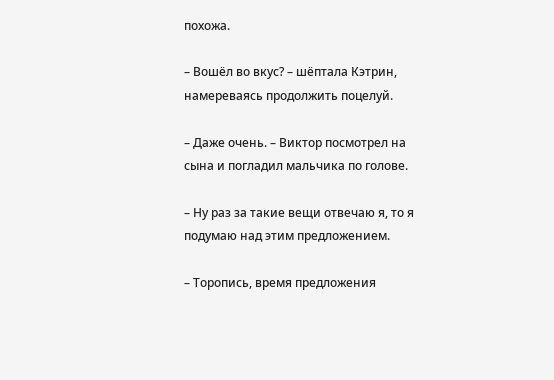похожа.

– Вошёл во вкус? – шёптала Кэтрин, намереваясь продолжить поцелуй.

– Даже очень. – Виктор посмотрел на сына и погладил мальчика по голове.

– Ну раз за такие вещи отвечаю я, то я подумаю над этим предложением.

– Торопись, время предложения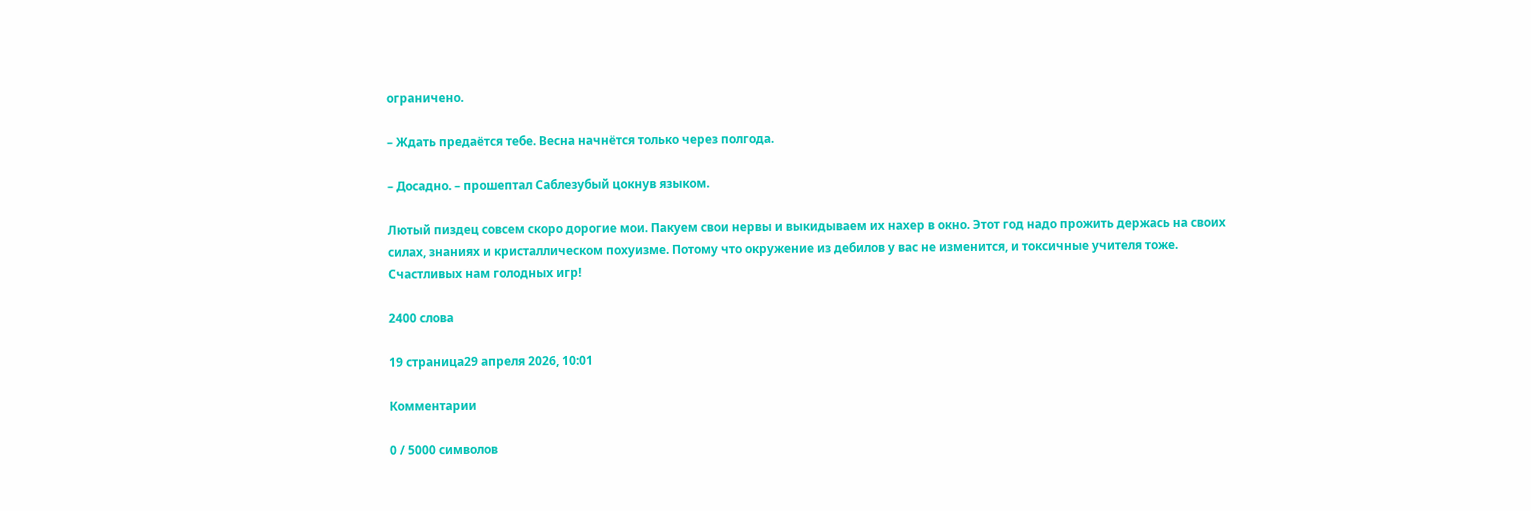ограничено.

– Ждать предаётся тебе. Весна начнётся только через полгода.

– Досадно. – прошептал Саблезубый цокнув языком.

Лютый пиздец совсем скоро дорогие мои. Пакуем свои нервы и выкидываем их нахер в окно. Этот год надо прожить держась на своих силах, знаниях и кристаллическом похуизме. Потому что окружение из дебилов у вас не изменится, и токсичные учителя тоже.
Счастливых нам голодных игр!

2400 слова

19 страница29 апреля 2026, 10:01

Комментарии

0 / 5000 символов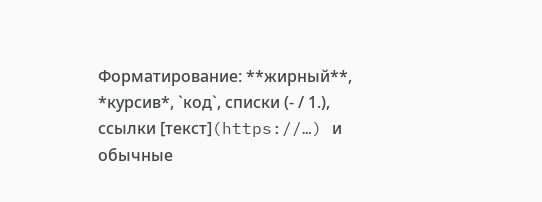Форматирование: **жирный**, *курсив*, `код`, списки (- / 1.), ссылки [текст](https://…) и обычные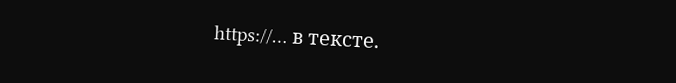https://… в тексте.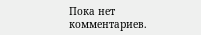Пока нет комментариев.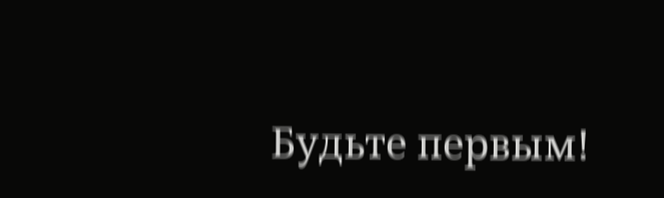Будьте первым!